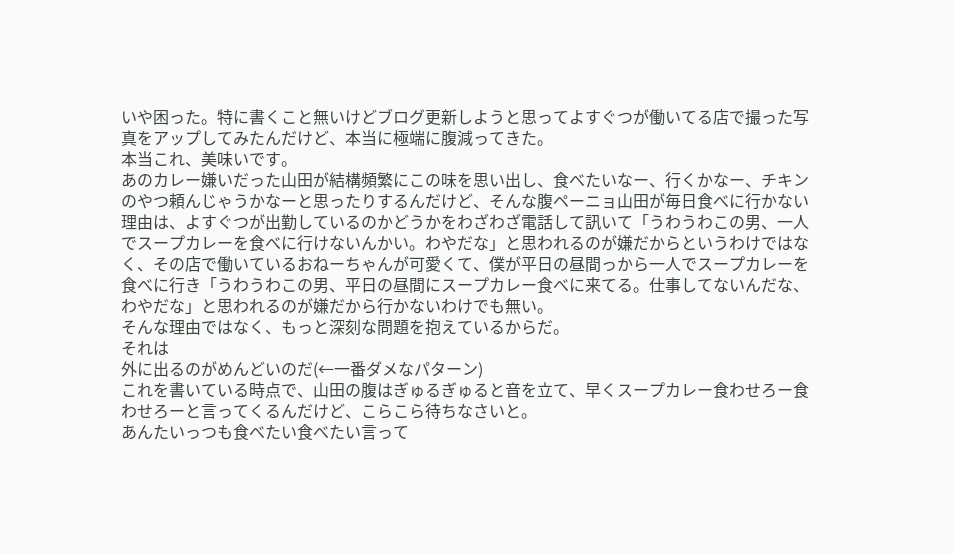いや困った。特に書くこと無いけどブログ更新しようと思ってよすぐつが働いてる店で撮った写真をアップしてみたんだけど、本当に極端に腹減ってきた。
本当これ、美味いです。
あのカレー嫌いだった山田が結構頻繁にこの味を思い出し、食べたいなー、行くかなー、チキンのやつ頼んじゃうかなーと思ったりするんだけど、そんな腹ペーニョ山田が毎日食べに行かない理由は、よすぐつが出勤しているのかどうかをわざわざ電話して訊いて「うわうわこの男、一人でスープカレーを食べに行けないんかい。わやだな」と思われるのが嫌だからというわけではなく、その店で働いているおねーちゃんが可愛くて、僕が平日の昼間っから一人でスープカレーを食べに行き「うわうわこの男、平日の昼間にスープカレー食べに来てる。仕事してないんだな、わやだな」と思われるのが嫌だから行かないわけでも無い。
そんな理由ではなく、もっと深刻な問題を抱えているからだ。
それは
外に出るのがめんどいのだ(←一番ダメなパターン)
これを書いている時点で、山田の腹はぎゅるぎゅると音を立て、早くスープカレー食わせろー食わせろーと言ってくるんだけど、こらこら待ちなさいと。
あんたいっつも食べたい食べたい言って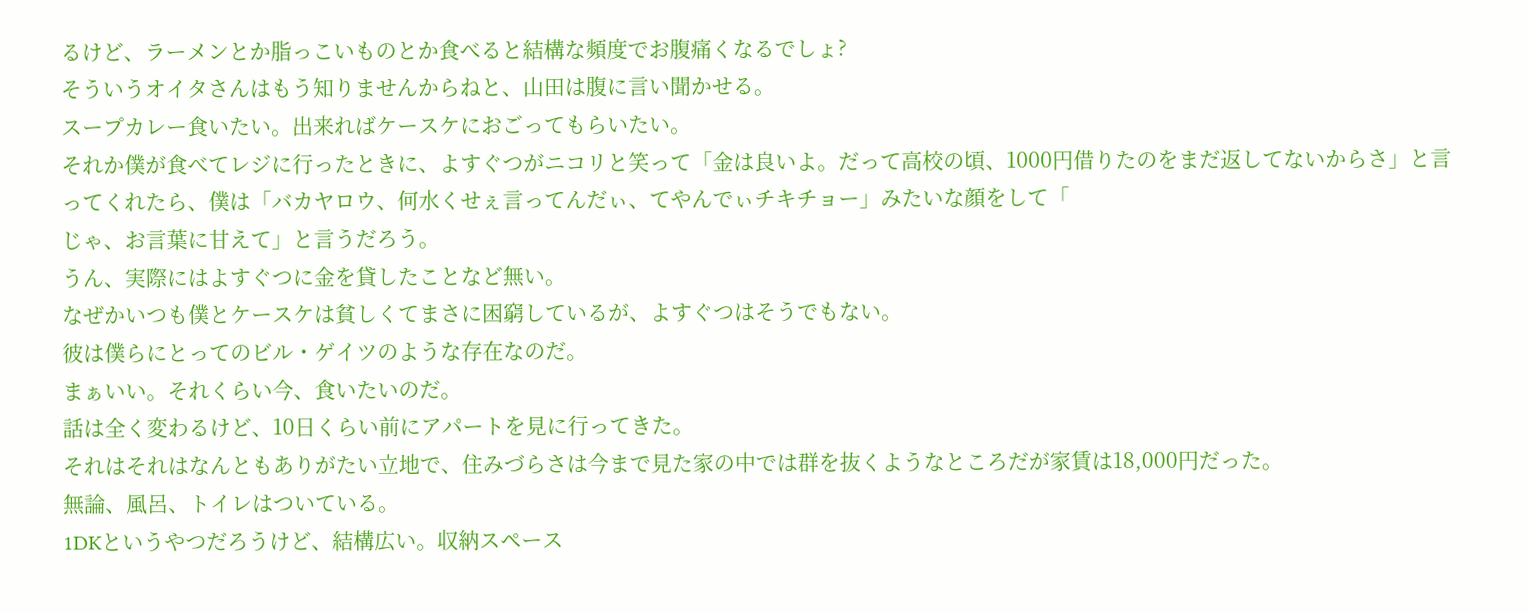るけど、ラーメンとか脂っこいものとか食べると結構な頻度でお腹痛くなるでしょ?
そういうオイタさんはもう知りませんからねと、山田は腹に言い聞かせる。
スープカレー食いたい。出来ればケースケにおごってもらいたい。
それか僕が食べてレジに行ったときに、よすぐつがニコリと笑って「金は良いよ。だって高校の頃、1000円借りたのをまだ返してないからさ」と言ってくれたら、僕は「バカヤロウ、何水くせぇ言ってんだぃ、てやんでぃチキチョー」みたいな顔をして「
じゃ、お言葉に甘えて」と言うだろう。
うん、実際にはよすぐつに金を貸したことなど無い。
なぜかいつも僕とケースケは貧しくてまさに困窮しているが、よすぐつはそうでもない。
彼は僕らにとってのビル・ゲイツのような存在なのだ。
まぁいい。それくらい今、食いたいのだ。
話は全く変わるけど、10日くらい前にアパートを見に行ってきた。
それはそれはなんともありがたい立地で、住みづらさは今まで見た家の中では群を抜くようなところだが家賃は18,000円だった。
無論、風呂、トイレはついている。
1DKというやつだろうけど、結構広い。収納スペース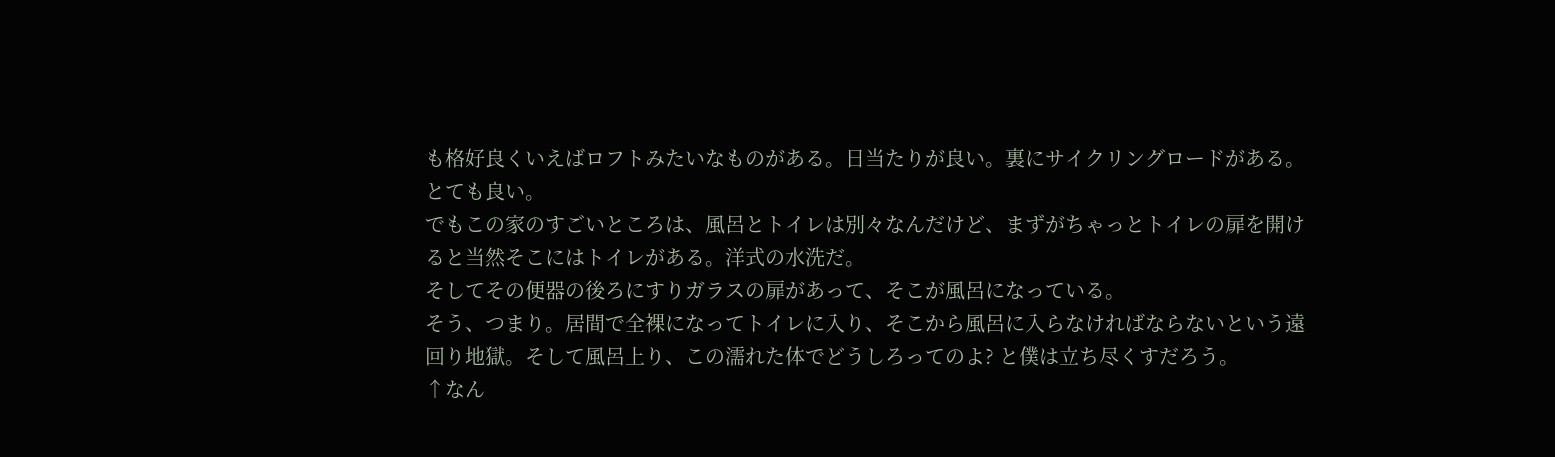も格好良くいえばロフトみたいなものがある。日当たりが良い。裏にサイクリングロードがある。とても良い。
でもこの家のすごいところは、風呂とトイレは別々なんだけど、まずがちゃっとトイレの扉を開けると当然そこにはトイレがある。洋式の水洗だ。
そしてその便器の後ろにすりガラスの扉があって、そこが風呂になっている。
そう、つまり。居間で全裸になってトイレに入り、そこから風呂に入らなければならないという遠回り地獄。そして風呂上り、この濡れた体でどうしろってのよ? と僕は立ち尽くすだろう。
↑なん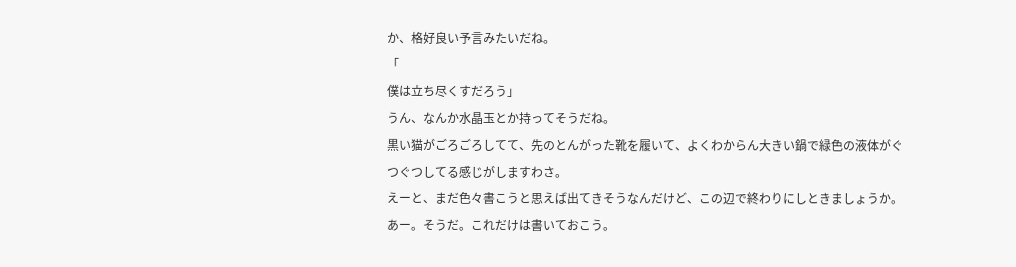か、格好良い予言みたいだね。
「
僕は立ち尽くすだろう」
うん、なんか水晶玉とか持ってそうだね。
黒い猫がごろごろしてて、先のとんがった靴を履いて、よくわからん大きい鍋で緑色の液体がぐつぐつしてる感じがしますわさ。
えーと、まだ色々書こうと思えば出てきそうなんだけど、この辺で終わりにしときましょうか。
あー。そうだ。これだけは書いておこう。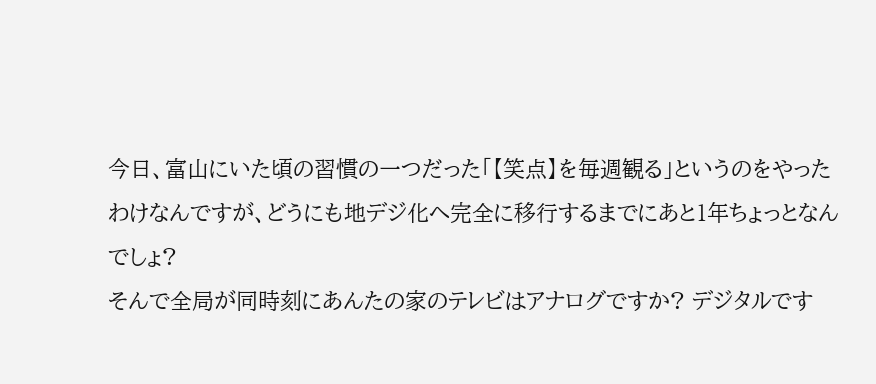今日、富山にいた頃の習慣の一つだった「【笑点】を毎週観る」というのをやったわけなんですが、どうにも地デジ化へ完全に移行するまでにあと1年ちょっとなんでしょ?
そんで全局が同時刻にあんたの家のテレビはアナログですか? デジタルです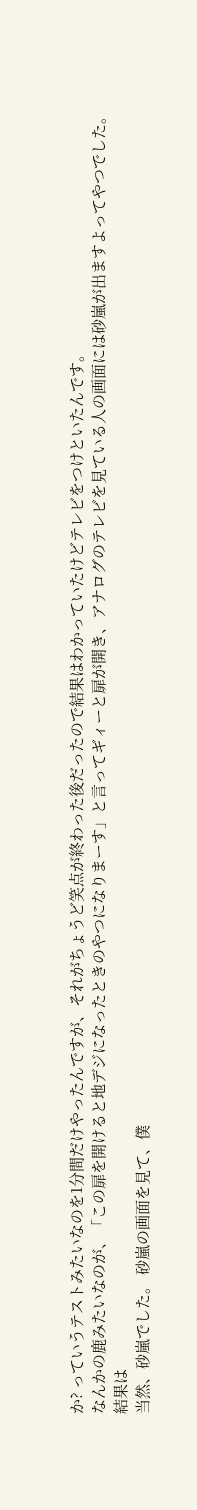か? っていうテストみたいなのを1分間だけやったんですが、それがちょうど笑点が終わった後だったので結果はわかっていたけどテレビをつけといたんです。
なんかの鹿みたいなのが、「この扉を開けると地デジになったときのやつになりまーす」と言ってギィーと扉が開き、アナログのテレビを見ている人の画面には砂嵐が出ますよってやつでした。
結果は
当然、砂嵐でした。 砂嵐の画面を見て、僕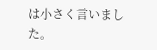は小さく言いました。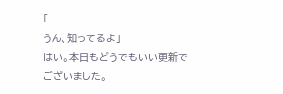「
うん、知ってるよ」
はい。本日もどうでもいい更新でございました。